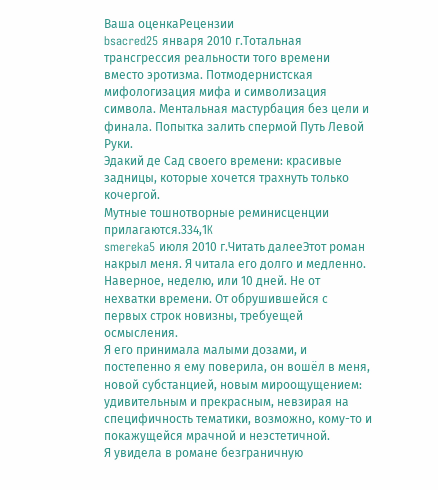Ваша оценкаРецензии
bsacred25 января 2010 г.Тотальная трансгрессия реальности того времени вместо эротизма. Потмодернистская мифологизация мифа и символизация символа. Ментальная мастурбация без цели и финала. Попытка залить спермой Путь Левой Руки.
Эдакий де Сад своего времени: красивые задницы, которые хочется трахнуть только кочергой.
Мутные тошнотворные реминисценции прилагаются.334,1K
smereka5 июля 2010 г.Читать далееЭтот роман накрыл меня. Я читала его долго и медленно. Наверное, неделю, или 10 дней. Не от нехватки времени. От обрушившейся с первых строк новизны, требуещей осмысления.
Я его принимала малыми дозами, и постепенно я ему поверила, он вошёл в меня, новой субстанцией, новым мироощущением: удивительным и прекрасным, невзирая на специфичность тематики, возможно, кому-то и покажущейся мрачной и неэстетичной.
Я увидела в романе безграничную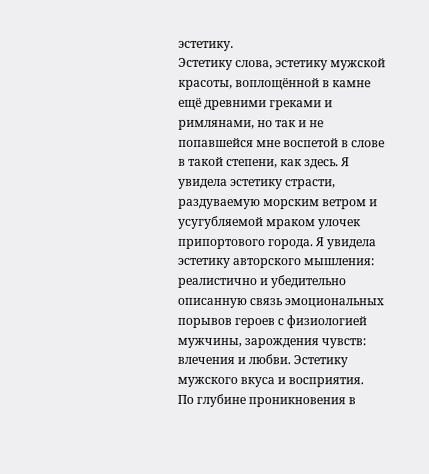эстетику.
Эстетику слова, эстетику мужской красоты, воплощённой в камне ещё древними греками и римлянами, но так и не попавшейся мне воспетой в слове в такой степени, как здесь. Я увидела эстетику страсти, раздуваемую морским ветром и усугубляемой мраком улочек припортового города. Я увидела эстетику авторского мышления: реалистично и убедительно описанную связь эмоциональных порывов героев с физиологией мужчины, зарождения чувств: влечения и любви. Эстетику мужского вкуса и восприятия.
По глубине проникновения в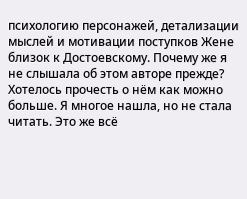психологию персонажей, детализации мыслей и мотивации поступков Жене близок к Достоевскому. Почему же я не слышала об этом авторе прежде? Хотелось прочесть о нём как можно больше. Я многое нашла, но не стала читать. Это же всё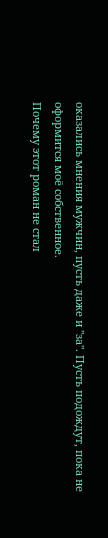оказались мнения мужчин, пусть даже и "за". Пусть подождут, пока не оформится моё собственное.
Почему этот роман не стал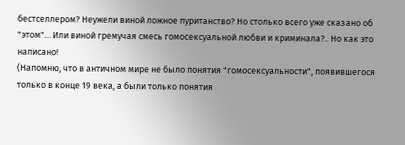бестселлером? Неужели виной ложное пуританство? Но столько всего уже сказано об "этом"... Или виной гремучая смесь гомосексуальной любви и криминала?.. Но как это написано!
(Напомню, что в античном мире не было понятия "гомосексуальности", появившегося только в конце 19 века, а были только понятия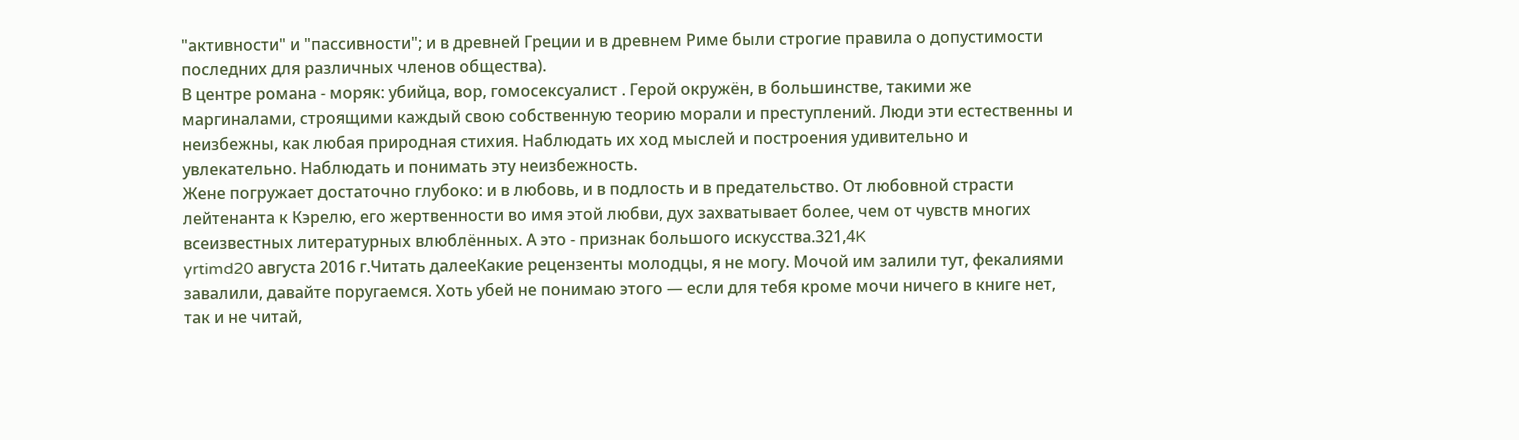"активности" и "пассивности"; и в древней Греции и в древнем Риме были строгие правила о допустимости последних для различных членов общества).
В центре романа - моряк: убийца, вор, гомосексуалист . Герой окружён, в большинстве, такими же маргиналами, строящими каждый свою собственную теорию морали и преступлений. Люди эти естественны и неизбежны, как любая природная стихия. Наблюдать их ход мыслей и построения удивительно и увлекательно. Наблюдать и понимать эту неизбежность.
Жене погружает достаточно глубоко: и в любовь, и в подлость и в предательство. От любовной страсти лейтенанта к Кэрелю, его жертвенности во имя этой любви, дух захватывает более, чем от чувств многих всеизвестных литературных влюблённых. А это - признак большого искусства.321,4K
yrtimd20 августа 2016 г.Читать далееКакие рецензенты молодцы, я не могу. Мочой им залили тут, фекалиями завалили, давайте поругаемся. Хоть убей не понимаю этого — если для тебя кроме мочи ничего в книге нет, так и не читай,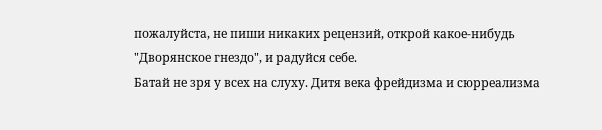пожалуйста, не пиши никаких рецензий, открой какое-нибудь "Дворянское гнездо", и радуйся себе.
Батай не зря у всех на слуху. Дитя века фрейдизма и сюрреализма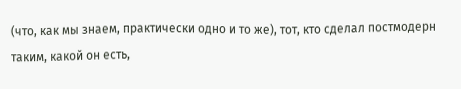(что, как мы знаем, практически одно и то же), тот, кто сделал постмодерн таким, какой он есть,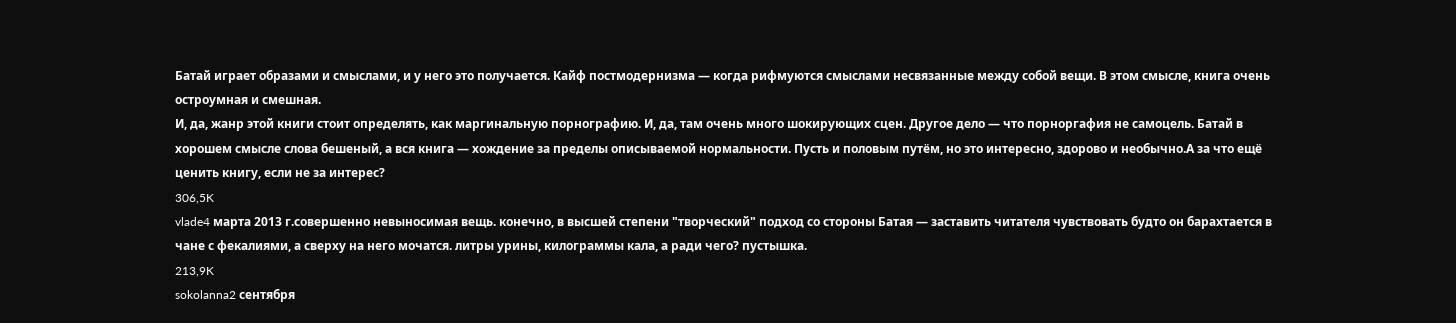Батай играет образами и смыслами, и у него это получается. Кайф постмодернизма — когда рифмуются смыслами несвязанные между собой вещи. В этом смысле, книга очень остроумная и смешная.
И, да, жанр этой книги стоит определять, как маргинальную порнографию. И, да, там очень много шокирующих сцен. Другое дело — что порноргафия не самоцель. Батай в хорошем смысле слова бешеный, а вся книга — хождение за пределы описываемой нормальности. Пусть и половым путём, но это интересно, здорово и необычно.А за что ещё ценить книгу, если не за интерес?
306,5K
vlade4 марта 2013 г.совершенно невыносимая вещь. конечно, в высшей степени "творческий" подход со стороны Батая — заставить читателя чувствовать будто он барахтается в чане с фекалиями, а сверху на него мочатся. литры урины, килограммы кала, а ради чего? пустышка.
213,9K
sokolanna2 сентября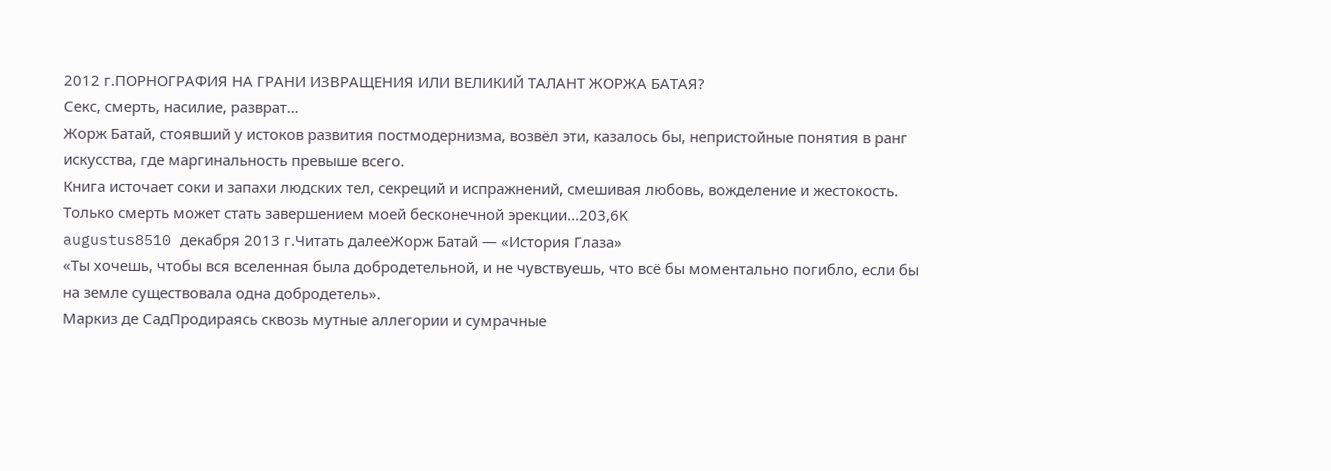2012 г.ПОРНОГРАФИЯ НА ГРАНИ ИЗВРАЩЕНИЯ ИЛИ ВЕЛИКИЙ ТАЛАНТ ЖОРЖА БАТАЯ?
Секс, смерть, насилие, разврат...
Жорж Батай, стоявший у истоков развития постмодернизма, возвёл эти, казалось бы, непристойные понятия в ранг искусства, где маргинальность превыше всего.
Книга источает соки и запахи людских тел, секреций и испражнений, смешивая любовь, вожделение и жестокость.
Только смерть может стать завершением моей бесконечной эрекции...203,6K
augustus8510 декабря 2013 г.Читать далееЖорж Батай — «История Глаза»
«Ты хочешь, чтобы вся вселенная была добродетельной, и не чувствуешь, что всё бы моментально погибло, если бы на земле существовала одна добродетель».
Маркиз де СадПродираясь сквозь мутные аллегории и сумрачные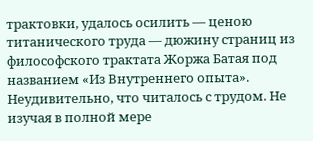трактовки, удалось осилить — ценою титанического труда — дюжину страниц из философского трактата Жоржа Батая под названием «Из Внутреннего опыта». Неудивительно, что читалось с трудом. Не изучая в полной мере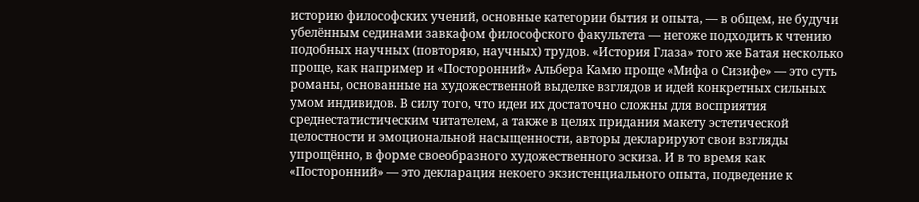историю философских учений, основные категории бытия и опыта, — в общем, не будучи убелённым сединами завкафом философского факультета — негоже подходить к чтению подобных научных (повторяю, научных) трудов. «История Глаза» того же Батая несколько проще, как например и «Посторонний» Альбера Камю проще «Мифа о Сизифе» — это суть романы, основанные на художественной выделке взглядов и идей конкретных сильных умом индивидов. В силу того, что идеи их достаточно сложны для восприятия среднестатистическим читателем, а также в целях придания макету эстетической целостности и эмоциональной насыщенности, авторы декларируют свои взгляды упрощённо, в форме своеобразного художественного эскиза. И в то время как «Посторонний» — это декларация некоего экзистенциального опыта, подведение к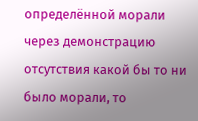определённой морали через демонстрацию отсутствия какой бы то ни было морали, то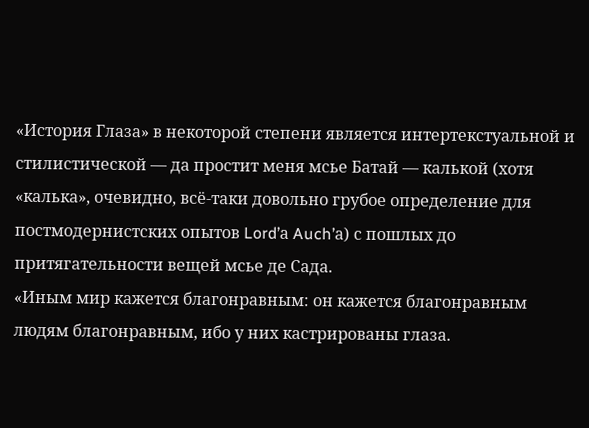«История Глаза» в некоторой степени является интертекстуальной и стилистической — да простит меня мсье Батай — калькой (хотя «калька», очевидно, всё-таки довольно грубое определение для постмодернистских опытов Lord’а Auch’а) с пошлых до притягательности вещей мсье де Сада.
«Иным мир кажется благонравным: он кажется благонравным людям благонравным, ибо у них кастрированы глаза.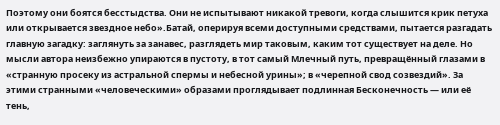Поэтому они боятся бесстыдства. Они не испытывают никакой тревоги, когда слышится крик петуха или открывается звездное небо».Батай, оперируя всеми доступными средствами, пытается разгадать главную загадку: заглянуть за занавес, разглядеть мир таковым, каким тот существует на деле. Но мысли автора неизбежно упираются в пустоту, в тот самый Млечный путь, превращённый глазами в «странную просеку из астральной спермы и небесной урины»; в «черепной свод созвездий». За этими странными «человеческими» образами проглядывает подлинная Бесконечность — или её тень,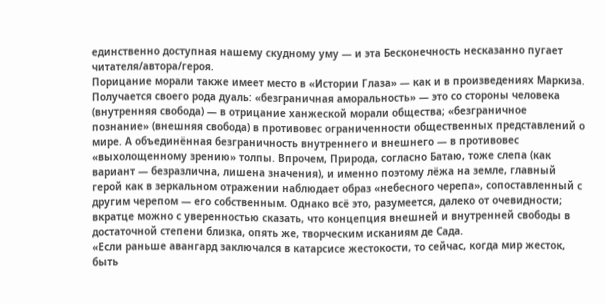единственно доступная нашему скудному уму — и эта Бесконечность несказанно пугает читателя/автора/героя.
Порицание морали также имеет место в «Истории Глаза» — как и в произведениях Маркиза. Получается своего рода дуаль: «безграничная аморальность» — это со стороны человека (внутренняя свобода) — в отрицание ханжеской морали общества; «безграничное познание» (внешняя свобода) в противовес ограниченности общественных представлений о мире. А объединённая безграничность внутреннего и внешнего — в противовес «выхолощенному зрению» толпы. Впрочем, Природа, согласно Батаю, тоже слепа (как вариант — безразлична, лишена значения), и именно поэтому лёжа на земле, главный герой как в зеркальном отражении наблюдает образ «небесного черепа», сопоставленный с другим черепом — его собственным. Однако всё это, разумеется, далеко от очевидности; вкратце можно с уверенностью сказать, что концепция внешней и внутренней свободы в достаточной степени близка, опять же, творческим исканиям де Сада.
«Если раньше авангард заключался в катарсисе жестокости, то сейчас, когда мир жесток, быть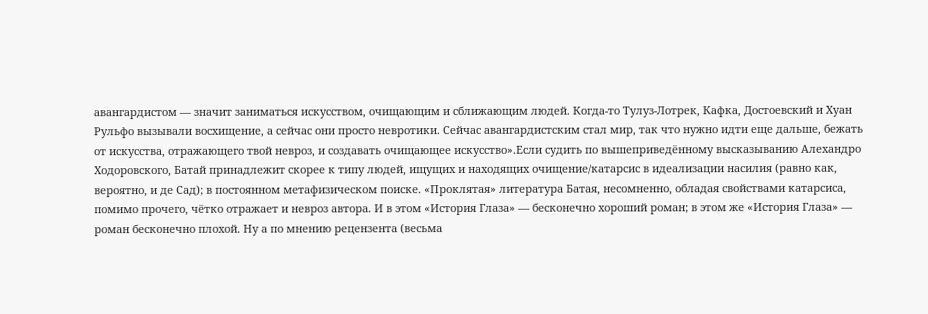авангардистом — значит заниматься искусством, очищающим и сближающим людей. Когда-то Тулуз-Лотрек, Кафка, Достоевский и Хуан Рульфо вызывали восхищение, а сейчас они просто невротики. Сейчас авангардистским стал мир, так что нужно идти еще дальше, бежать от искусства, отражающего твой невроз, и создавать очищающее искусство».Если судить по вышеприведённому высказыванию Алехандро Ходоровского, Батай принадлежит скорее к типу людей, ищущих и находящих очищение/катарсис в идеализации насилия (равно как, вероятно, и де Сад); в постоянном метафизическом поиске. «Проклятая» литература Батая, несомненно, обладая свойствами катарсиса, помимо прочего, чётко отражает и невроз автора. И в этом «История Глаза» — бесконечно хороший роман; в этом же «История Глаза» — роман бесконечно плохой. Ну а по мнению рецензента (весьма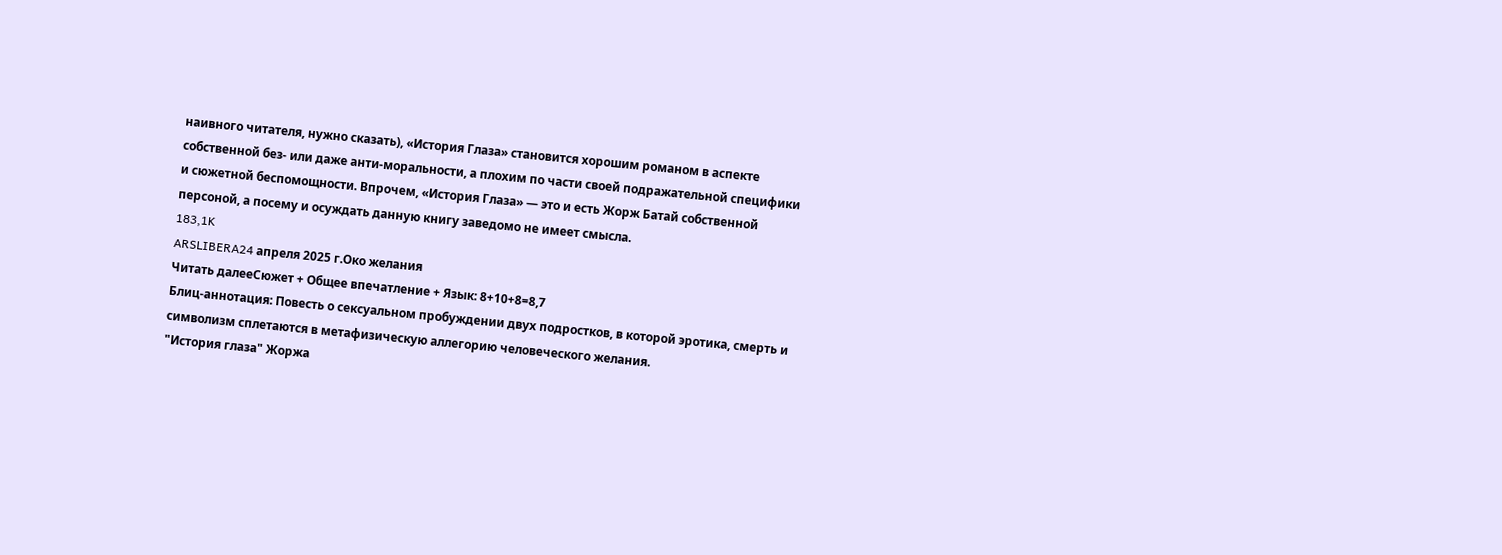наивного читателя, нужно сказать), «История Глаза» становится хорошим романом в аспекте собственной без- или даже анти-моральности, а плохим по части своей подражательной специфики и сюжетной беспомощности. Впрочем, «История Глаза» — это и есть Жорж Батай собственной персоной, а посему и осуждать данную книгу заведомо не имеет смысла.
183,1K
ARSLIBERA24 апреля 2025 г.Око желания
Читать далееСюжет + Общее впечатление + Язык: 8+10+8=8,7
Блиц-аннотация: Повесть о сексуальном пробуждении двух подростков, в которой эротика, смерть и символизм сплетаются в метафизическую аллегорию человеческого желания.
"История глаза" Жоржа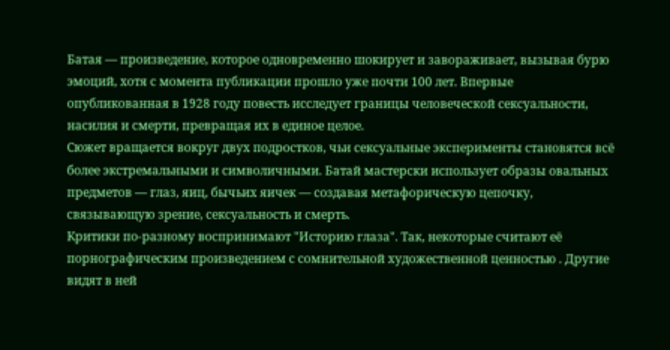Батая — произведение, которое одновременно шокирует и завораживает, вызывая бурю эмоций, хотя с момента публикации прошло уже почти 100 лет. Впервые опубликованная в 1928 году повесть исследует границы человеческой сексуальности, насилия и смерти, превращая их в единое целое.
Сюжет вращается вокруг двух подростков, чьи сексуальные эксперименты становятся всё более экстремальными и символичными. Батай мастерски использует образы овальных предметов — глаз, яиц, бычьих яичек — создавая метафорическую цепочку, связывающую зрение, сексуальность и смерть.
Критики по-разному воспринимают "Историю глаза". Так, некоторые считают её порнографическим произведением с сомнительной художественной ценностью . Другие видят в ней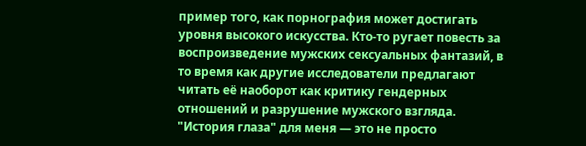пример того, как порнография может достигать уровня высокого искусства. Кто-то ругает повесть за воспроизведение мужских сексуальных фантазий, в то время как другие исследователи предлагают читать её наоборот как критику гендерных отношений и разрушение мужского взгляда.
"История глаза" для меня — это не просто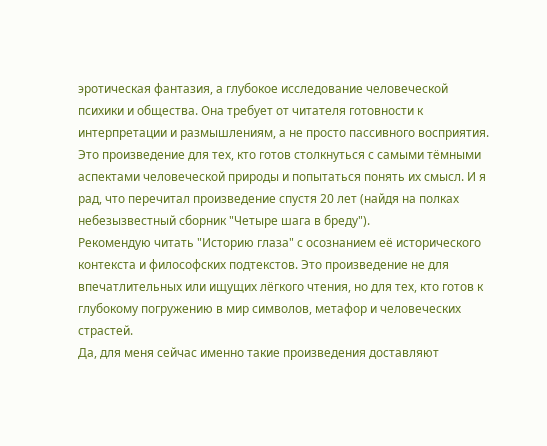эротическая фантазия, а глубокое исследование человеческой психики и общества. Она требует от читателя готовности к интерпретации и размышлениям, а не просто пассивного восприятия. Это произведение для тех, кто готов столкнуться с самыми тёмными аспектами человеческой природы и попытаться понять их смысл. И я рад, что перечитал произведение спустя 20 лет (найдя на полках небезызвестный сборник "Четыре шага в бреду").
Рекомендую читать "Историю глаза" с осознанием её исторического контекста и философских подтекстов. Это произведение не для впечатлительных или ищущих лёгкого чтения, но для тех, кто готов к глубокому погружению в мир символов, метафор и человеческих страстей.
Да, для меня сейчас именно такие произведения доставляют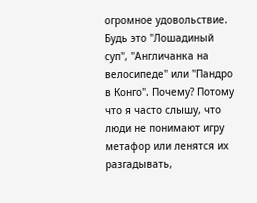огромное удовольствие. Будь это "Лошадиный суп", "Англичанка на велосипеде" или "Пандро в Конго". Почему? Потому что я часто слышу, что люди не понимают игру метафор или ленятся их разгадывать,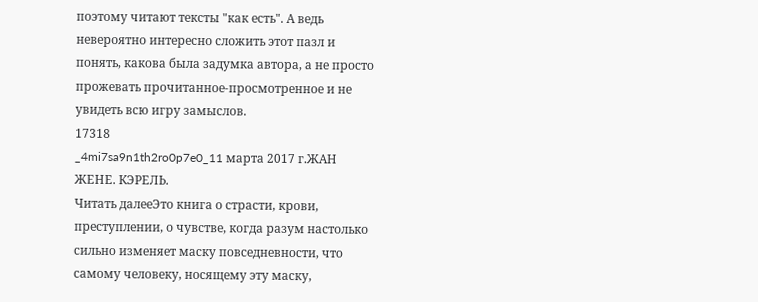поэтому читают тексты "как есть". А ведь невероятно интересно сложить этот пазл и понять, какова была задумка автора, а не просто прожевать прочитанное-просмотренное и не увидеть всю игру замыслов.
17318
_4mi7sa9n1th2ro0p7e0_11 марта 2017 г.ЖАН ЖЕНЕ. КЭРЕЛЬ.
Читать далееЭто книга о страсти, крови, преступлении, о чувстве, когда разум настолько сильно изменяет маску повседневности, что самому человеку, носящему эту маску,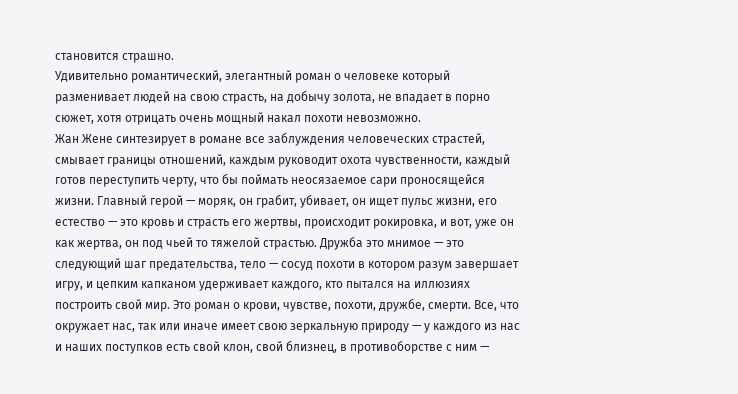становится страшно.
Удивительно романтический, элегантный роман о человеке который разменивает людей на свою страсть, на добычу золота, не впадает в порно сюжет, хотя отрицать очень мощный накал похоти невозможно.
Жан Жене синтезирует в романе все заблуждения человеческих страстей, смывает границы отношений, каждым руководит охота чувственности, каждый готов переступить черту, что бы поймать неосязаемое сари проносящейся жизни. Главный герой — моряк, он грабит, убивает, он ищет пульс жизни, его естество — это кровь и страсть его жертвы, происходит рокировка, и вот, уже он как жертва, он под чьей то тяжелой страстью. Дружба это мнимое — это следующий шаг предательства, тело — сосуд похоти в котором разум завершает игру, и цепким капканом удерживает каждого, кто пытался на иллюзиях построить свой мир. Это роман о крови, чувстве, похоти, дружбе, смерти. Все, что окружает нас, так или иначе имеет свою зеркальную природу — у каждого из нас и наших поступков есть свой клон, свой близнец, в противоборстве с ним —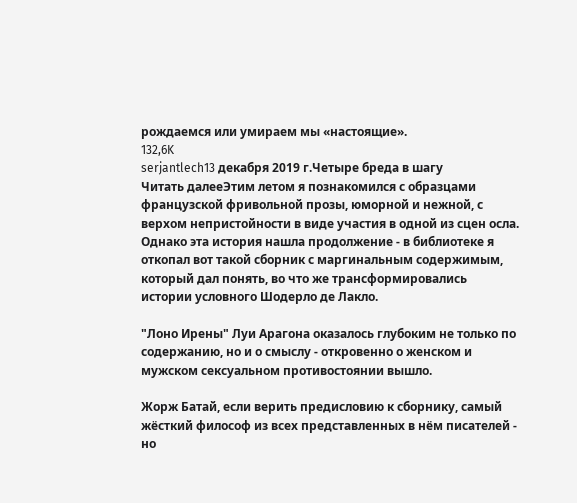рождаемся или умираем мы «настоящие».
132,6K
serjantlech13 декабря 2019 г.Четыре бреда в шагу
Читать далееЭтим летом я познакомился с образцами французской фривольной прозы, юморной и нежной, с верхом непристойности в виде участия в одной из сцен осла. Однако эта история нашла продолжение - в библиотеке я откопал вот такой сборник с маргинальным содержимым, который дал понять, во что же трансформировались истории условного Шодерло де Лакло.

"Лоно Ирены" Луи Арагона оказалось глубоким не только по содержанию, но и о смыслу - откровенно о женском и мужском сексуальном противостоянии вышло.

Жорж Батай, если верить предисловию к сборнику, самый жёсткий философ из всех представленных в нём писателей - но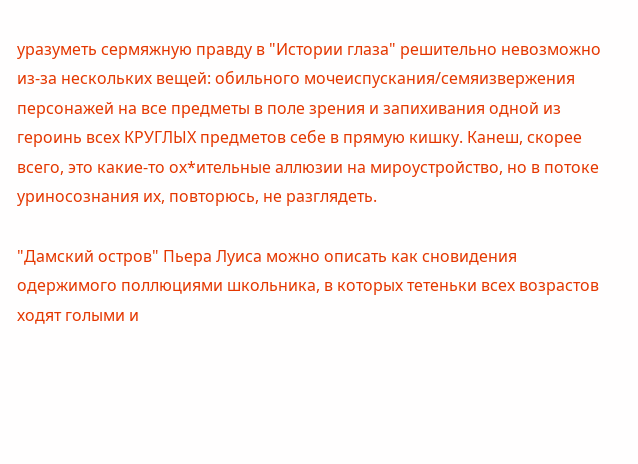уразуметь сермяжную правду в "Истории глаза" решительно невозможно из-за нескольких вещей: обильного мочеиспускания/семяизвержения персонажей на все предметы в поле зрения и запихивания одной из героинь всех КРУГЛЫХ предметов себе в прямую кишку. Канеш, скорее всего, это какие-то ох*ительные аллюзии на мироустройство, но в потоке уриносознания их, повторюсь, не разглядеть.

"Дамский остров" Пьера Луиса можно описать как сновидения одержимого поллюциями школьника, в которых тетеньки всех возрастов ходят голыми и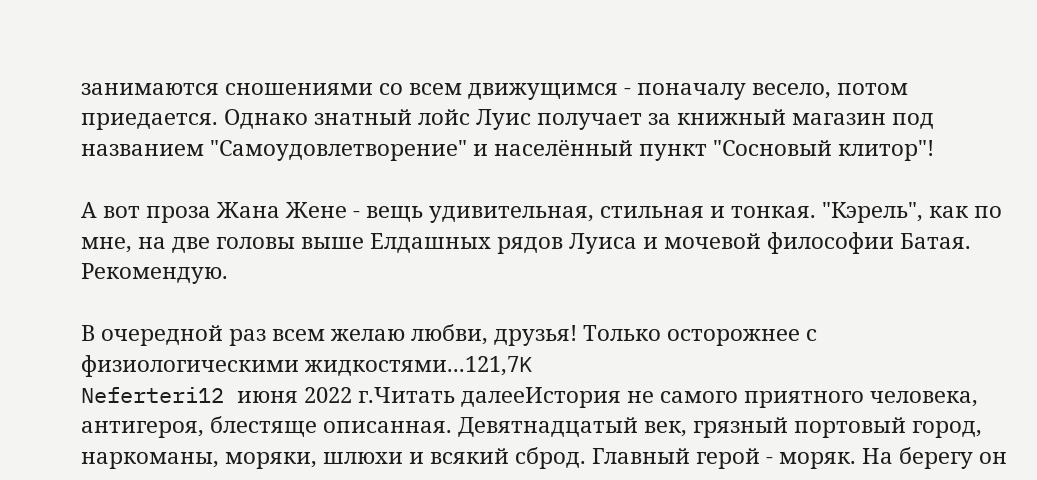занимаются сношениями со всем движущимся - поначалу весело, потом приедается. Однако знатный лойс Луис получает за книжный магазин под названием "Самоудовлетворение" и населённый пункт "Сосновый клитор"!

А вот проза Жана Жене - вещь удивительная, стильная и тонкая. "Кэрель", как по мне, на две головы выше Елдашных рядов Луиса и мочевой философии Батая. Рекомендую.

В очередной раз всем желаю любви, друзья! Только осторожнее с физиологическими жидкостями...121,7K
Neferteri12 июня 2022 г.Читать далееИстория не самого приятного человека, антигероя, блестяще описанная. Девятнадцатый век, грязный портовый город, наркоманы, моряки, шлюхи и всякий сброд. Главный герой - моряк. На берегу он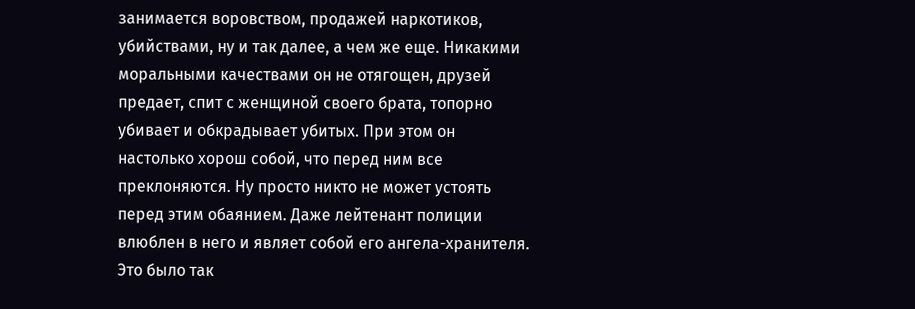занимается воровством, продажей наркотиков, убийствами, ну и так далее, а чем же еще. Никакими моральными качествами он не отягощен, друзей предает, спит с женщиной своего брата, топорно убивает и обкрадывает убитых. При этом он настолько хорош собой, что перед ним все преклоняются. Ну просто никто не может устоять перед этим обаянием. Даже лейтенант полиции влюблен в него и являет собой его ангела-хранителя. Это было так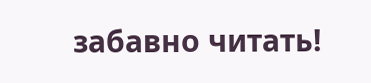забавно читать!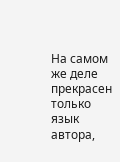На самом же деле прекрасен только язык автора,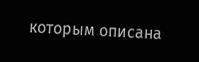которым описана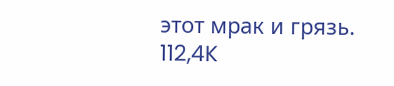этот мрак и грязь.
112,4K